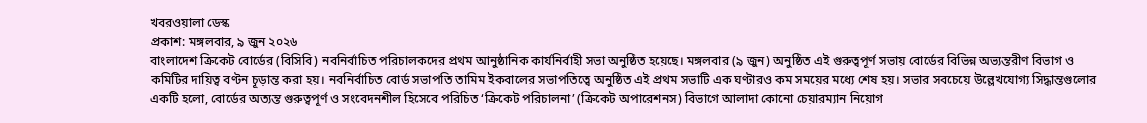খবরওয়ালা ডেস্ক
প্রকাশ: মঙ্গলবার, ৯ জুন ২০২৬
বাংলাদেশ ক্রিকেট বোর্ডের (বিসিবি) নবনির্বাচিত পরিচালকদের প্রথম আনুষ্ঠানিক কার্যনির্বাহী সভা অনুষ্ঠিত হয়েছে। মঙ্গলবার (৯ জুন) অনুষ্ঠিত এই গুরুত্বপূর্ণ সভায় বোর্ডের বিভিন্ন অভ্যন্তরীণ বিভাগ ও কমিটির দায়িত্ব বণ্টন চূড়ান্ত করা হয়। নবনির্বাচিত বোর্ড সভাপতি তামিম ইকবালের সভাপতিত্বে অনুষ্ঠিত এই প্রথম সভাটি এক ঘণ্টারও কম সময়ের মধ্যে শেষ হয়। সভার সবচেয়ে উল্লেখযোগ্য সিদ্ধান্তগুলোর একটি হলো, বোর্ডের অত্যন্ত গুরুত্বপূর্ণ ও সংবেদনশীল হিসেবে পরিচিত ‘ক্রিকেট পরিচালনা’ (ক্রিকেট অপারেশনস) বিভাগে আলাদা কোনো চেয়ারম্যান নিয়োগ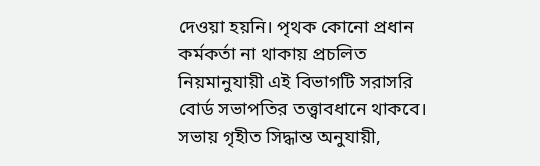দেওয়া হয়নি। পৃথক কোনো প্রধান কর্মকর্তা না থাকায় প্রচলিত নিয়মানুযায়ী এই বিভাগটি সরাসরি বোর্ড সভাপতির তত্ত্বাবধানে থাকবে।
সভায় গৃহীত সিদ্ধান্ত অনুযায়ী,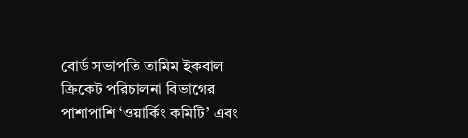বোর্ড সভাপতি তামিম ইকবাল ক্রিকেট পরিচালনা বিভাগের পাশাপাশি ‘ওয়ার্কিং কমিটি’ এবং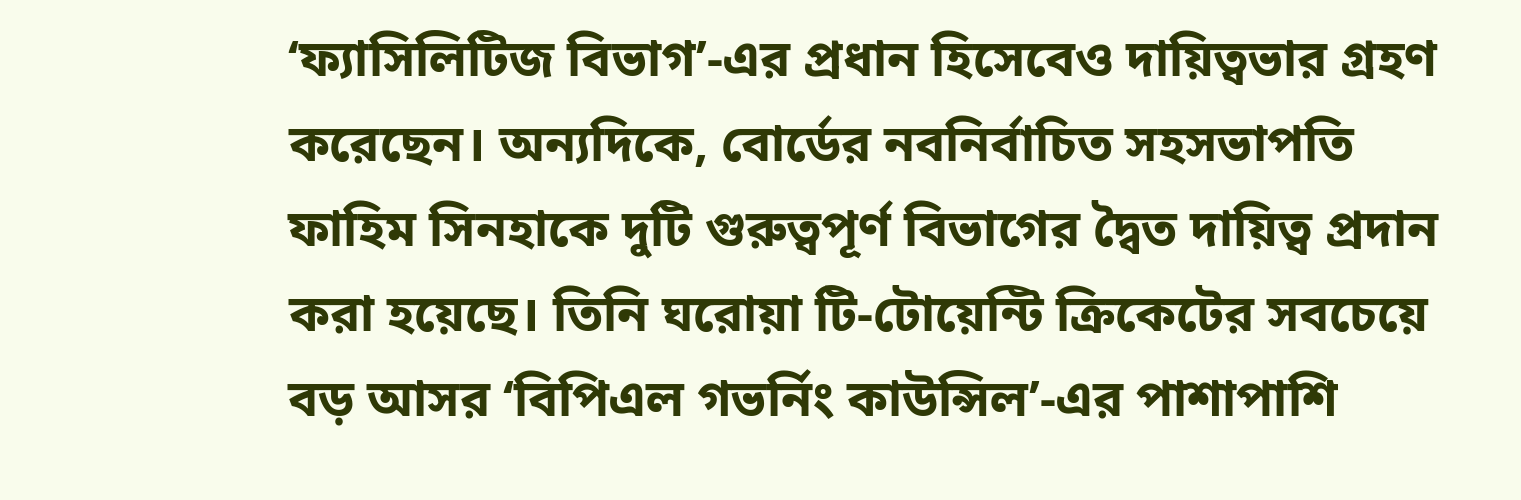‘ফ্যাসিলিটিজ বিভাগ’-এর প্রধান হিসেবেও দায়িত্বভার গ্রহণ করেছেন। অন্যদিকে, বোর্ডের নবনির্বাচিত সহসভাপতি ফাহিম সিনহাকে দুটি গুরুত্বপূর্ণ বিভাগের দ্বৈত দায়িত্ব প্রদান করা হয়েছে। তিনি ঘরোয়া টি-টোয়েন্টি ক্রিকেটের সবচেয়ে বড় আসর ‘বিপিএল গভর্নিং কাউন্সিল’-এর পাশাপাশি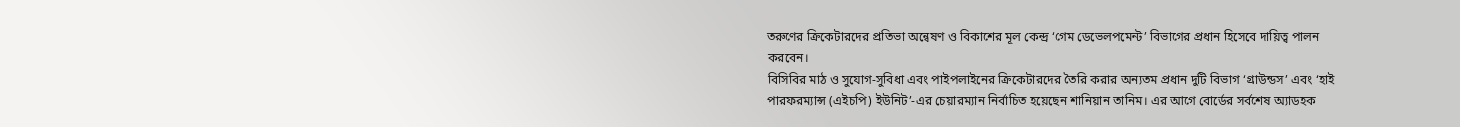তরুণের ক্রিকেটারদের প্রতিভা অন্বেষণ ও বিকাশের মূল কেন্দ্র ‘গেম ডেভেলপমেন্ট’ বিভাগের প্রধান হিসেবে দায়িত্ব পালন করবেন।
বিসিবির মাঠ ও সুযোগ-সুবিধা এবং পাইপলাইনের ক্রিকেটারদের তৈরি করার অন্যতম প্রধান দুটি বিভাগ ‘গ্রাউন্ডস’ এবং ‘হাই পারফরম্যান্স (এইচপি) ইউনিট’-এর চেয়ারম্যান নির্বাচিত হয়েছেন শানিয়ান তানিম। এর আগে বোর্ডের সর্বশেষ অ্যাডহক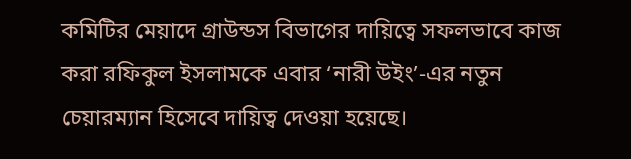কমিটির মেয়াদে গ্রাউন্ডস বিভাগের দায়িত্বে সফলভাবে কাজ করা রফিকুল ইসলামকে এবার ‘নারী উইং’-এর নতুন চেয়ারম্যান হিসেবে দায়িত্ব দেওয়া হয়েছে।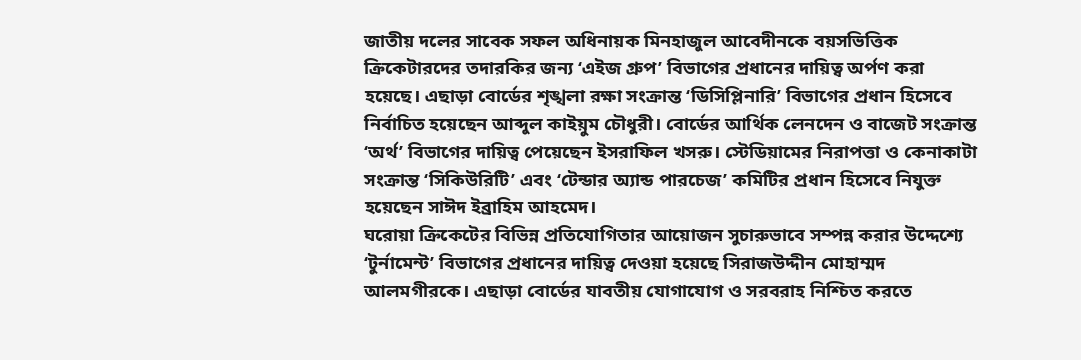জাতীয় দলের সাবেক সফল অধিনায়ক মিনহাজুল আবেদীনকে বয়সভিত্তিক ক্রিকেটারদের তদারকির জন্য ‘এইজ গ্রুপ’ বিভাগের প্রধানের দায়িত্ব অর্পণ করা হয়েছে। এছাড়া বোর্ডের শৃঙ্খলা রক্ষা সংক্রান্ত ‘ডিসিপ্লিনারি’ বিভাগের প্রধান হিসেবে নির্বাচিত হয়েছেন আব্দুল কাইয়ুম চৌধুরী। বোর্ডের আর্থিক লেনদেন ও বাজেট সংক্রান্ত ‘অর্থ’ বিভাগের দায়িত্ব পেয়েছেন ইসরাফিল খসরু। স্টেডিয়ামের নিরাপত্তা ও কেনাকাটা সংক্রান্ত ‘সিকিউরিটি’ এবং ‘টেন্ডার অ্যান্ড পারচেজ’ কমিটির প্রধান হিসেবে নিযুক্ত হয়েছেন সাঈদ ইব্রাহিম আহমেদ।
ঘরোয়া ক্রিকেটের বিভিন্ন প্রতিযোগিতার আয়োজন সুচারুভাবে সম্পন্ন করার উদ্দেশ্যে ‘টুর্নামেন্ট’ বিভাগের প্রধানের দায়িত্ব দেওয়া হয়েছে সিরাজউদ্দীন মোহাম্মদ আলমগীরকে। এছাড়া বোর্ডের যাবতীয় যোগাযোগ ও সরবরাহ নিশ্চিত করতে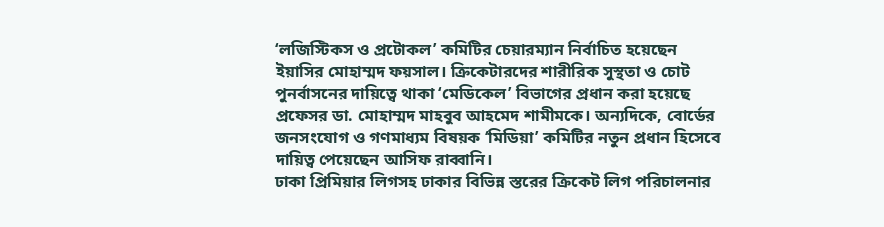‘লজিস্টিকস ও প্রটোকল’ কমিটির চেয়ারম্যান নির্বাচিত হয়েছেন ইয়াসির মোহাম্মদ ফয়সাল। ক্রিকেটারদের শারীরিক সুস্থতা ও চোট পুনর্বাসনের দায়িত্বে থাকা ‘মেডিকেল’ বিভাগের প্রধান করা হয়েছে প্রফেসর ডা. মোহাম্মদ মাহবুব আহমেদ শামীমকে। অন্যদিকে, বোর্ডের জনসংযোগ ও গণমাধ্যম বিষয়ক ‘মিডিয়া’ কমিটির নতুন প্রধান হিসেবে দায়িত্ব পেয়েছেন আসিফ রাব্বানি।
ঢাকা প্রিমিয়ার লিগসহ ঢাকার বিভিন্ন স্তরের ক্রিকেট লিগ পরিচালনার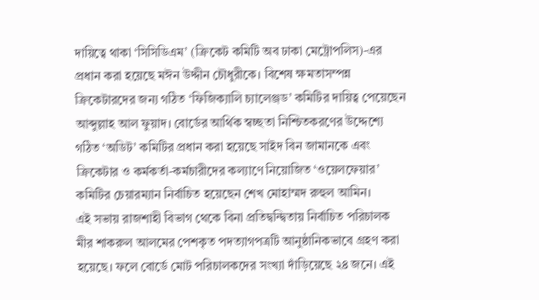দায়িত্বে থাকা ‘সিসিডিএম’ (ক্রিকেট কমিটি অব ঢাকা মেট্রোপলিস)-এর প্রধান করা হয়েছে মঈন উদ্দীন চৌধুরীকে। বিশেষ ক্ষমতাসম্পন্ন ক্রিকেটারদের জন্য গঠিত ‘ফিজিক্যালি চ্যালেঞ্জড’ কমিটির দায়িত্ব পেয়েছেন আব্দুল্লাহ আল ফুয়াদ। বোর্ডের আর্থিক স্বচ্ছতা নিশ্চিতকরণের উদ্দেশ্যে গঠিত ‘অডিট’ কমিটির প্রধান করা হয়েছে সাইদ বিন জামানকে এবং ক্রিকেটার ও কর্মকর্তা-কর্মচারীদের কল্যাণে নিয়োজিত ‘ওয়েলফেয়ার’ কমিটির চেয়ারম্যান নির্বাচিত হয়েছেন শেখ মোহাম্মদ রুহুল আমিন।
এই সভায় রাজশাহী বিভাগ থেকে বিনা প্রতিদ্বন্দ্বিতায় নির্বাচিত পরিচালক মীর শাকরুল আলমের পেশকৃত পদত্যাগপত্রটি আনুষ্ঠানিকভাবে গ্রহণ করা হয়েছে। ফলে বোর্ডে মোট পরিচালকদের সংখ্যা দাঁড়িয়েছে ২৪ জনে। এই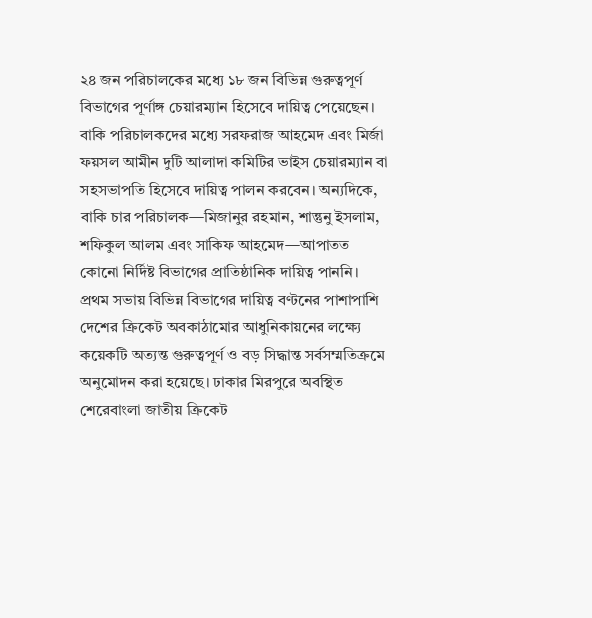২৪ জন পরিচালকের মধ্যে ১৮ জন বিভিন্ন গুরুত্বপূর্ণ বিভাগের পূর্ণাঙ্গ চেয়ারম্যান হিসেবে দায়িত্ব পেয়েছেন। বাকি পরিচালকদের মধ্যে সরফরাজ আহমেদ এবং মির্জা ফয়সল আমীন দুটি আলাদা কমিটির ভাইস চেয়ারম্যান বা সহসভাপতি হিসেবে দায়িত্ব পালন করবেন। অন্যদিকে, বাকি চার পরিচালক—মিজানুর রহমান, শান্তুনু ইসলাম, শফিকুল আলম এবং সাকিফ আহমেদ—আপাতত কোনো নির্দিষ্ট বিভাগের প্রাতিষ্ঠানিক দায়িত্ব পাননি।
প্রথম সভায় বিভিন্ন বিভাগের দায়িত্ব বণ্টনের পাশাপাশি দেশের ক্রিকেট অবকাঠামোর আধুনিকায়নের লক্ষ্যে কয়েকটি অত্যন্ত গুরুত্বপূর্ণ ও বড় সিদ্ধান্ত সর্বসম্মতিক্রমে অনুমোদন করা হয়েছে। ঢাকার মিরপুরে অবস্থিত শেরেবাংলা জাতীয় ক্রিকেট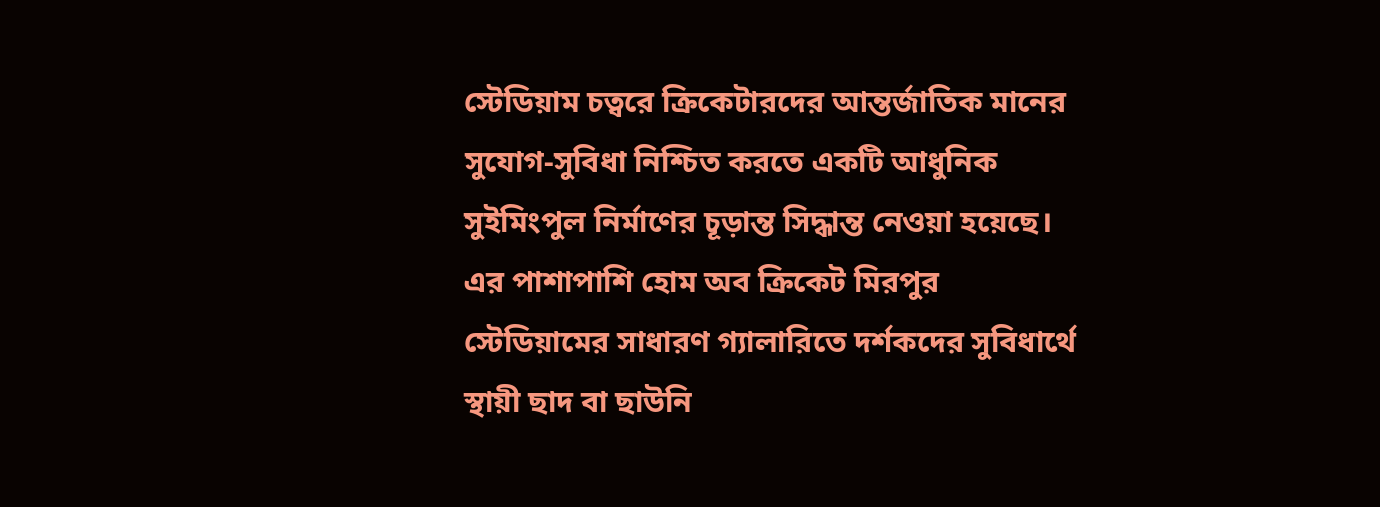স্টেডিয়াম চত্বরে ক্রিকেটারদের আন্তর্জাতিক মানের সুযোগ-সুবিধা নিশ্চিত করতে একটি আধুনিক সুইমিংপুল নির্মাণের চূড়ান্ত সিদ্ধান্ত নেওয়া হয়েছে। এর পাশাপাশি হোম অব ক্রিকেট মিরপুর স্টেডিয়ামের সাধারণ গ্যালারিতে দর্শকদের সুবিধার্থে স্থায়ী ছাদ বা ছাউনি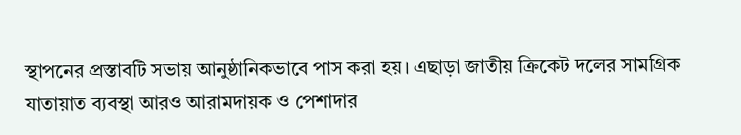স্থাপনের প্রস্তাবটি সভায় আনুষ্ঠানিকভাবে পাস করা হয়। এছাড়া জাতীয় ক্রিকেট দলের সামগ্রিক যাতায়াত ব্যবস্থা আরও আরামদায়ক ও পেশাদার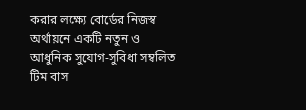করার লক্ষ্যে বোর্ডের নিজস্ব অর্থায়নে একটি নতুন ও আধুনিক সুযোগ-সুবিধা সম্বলিত টিম বাস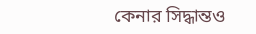কেনার সিদ্ধান্তও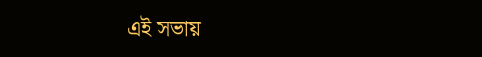এই সভায়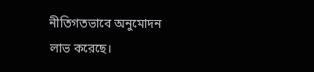নীতিগতভাবে অনুমোদন লাভ করেছে।